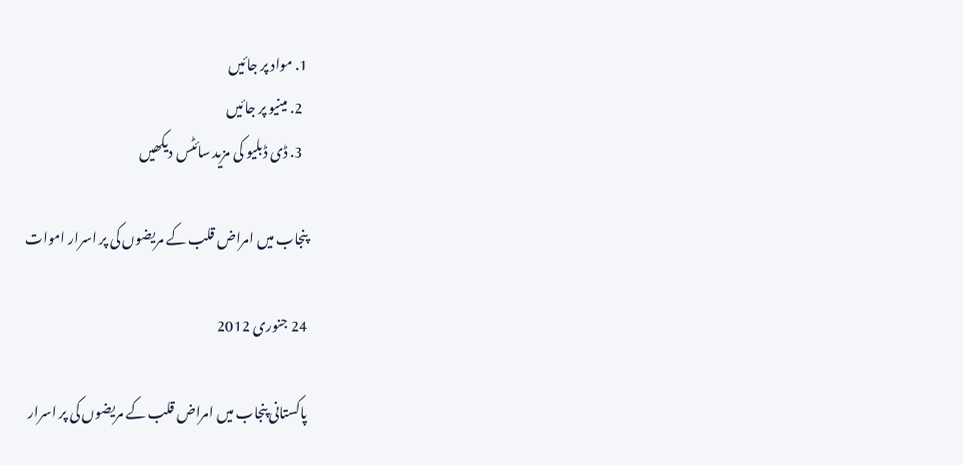1. مواد پر جائیں
  2. مینیو پر جائیں
  3. ڈی ڈبلیو کی مزید سائٹس دیکھیں

پنجاب میں امراض قلب کے مریضوں کی پر اسرار اموات

24 جنوری 2012

پاکستانی پنجاب میں امراض قلب کے مریضوں کی پر اسرار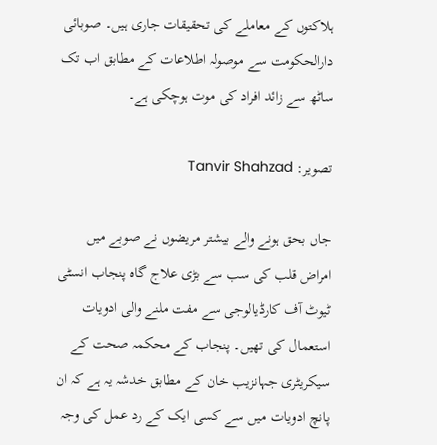ہلاکتوں کے معاملے کی تحقیقات جاری ہیں۔ صوبائی دارالحکومت سے موصولہ اطلاعات کے مطابق اب تک ساٹھ سے زائد افراد کی موت ہوچکی ہے۔

تصویر: Tanvir Shahzad

جاں بحق ہونے والے بیشتر مریضوں نے صوبے میں امراض قلب کی سب سے بڑی علاج گاہ پنجاب انسٹی ٹیوٹ آف کارڈیالوجی سے مفت ملنے والی ادویات استعمال کی تھیں۔ پنجاب کے محکمہ صحت کے سیکریٹری جہانزیب خان کے مطابق خدشہ یہ ہے کہ ان پانچ ادویات میں سے کسی ایک کے رد عمل کی وجہ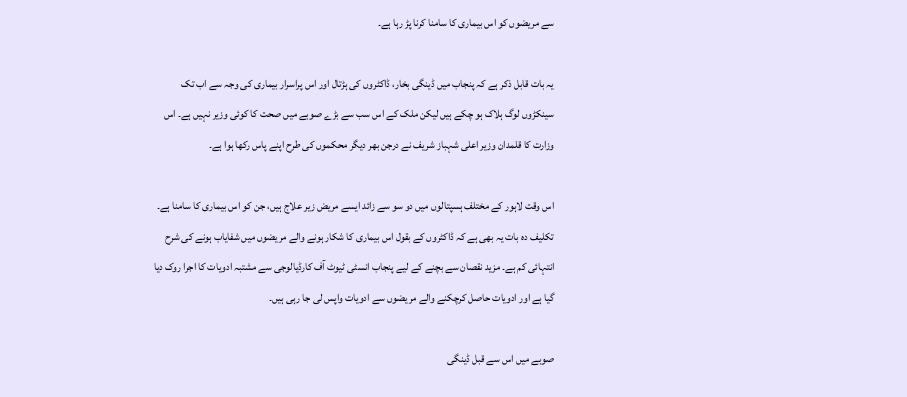سے مریضوں کو اس بیماری کا سامنا کرنا پڑ رہا ہے۔

یہ بات قابل ذکر ہے کہ پنجاب میں ڈینگی بخار، ڈاکٹروں کی ہڑتال اور اس پراسرار بیماری کی وجہ سے اب تک سینکڑوں لوگ ہلاک ہو چکے ہیں لیکن ملک کے اس سب سے بڑے صوبے میں صحت کا کوئی وزیر نہیں ہے۔ اس وزارت کا قلمدان وزیر اعلی شہباز شریف نے درجن بھر دیگر محکموں کی طرح اپنے پاس رکھا ہوا ہے۔

اس وقت لاہور کے مختلف ہسپتالوں میں دو سو سے زائد ایسے مریض زیر علاج ہیں، جن کو اس بیماری کا سامنا ہے۔ تکلیف دہ بات یہ بھی ہے کہ ڈاکٹروں کے بقول اس بیماری کا شکار ہونے والے مریضوں میں شفایاب ہونے کی شرح انتہائی کم ہے۔ مزید نقصان سے بچنے کے لیے پنجاب انسٹی ٹیوٹ آف کارڈیالوجی سے مشتبہ ادویات کا اجرا روک دیا گیا ہے اور ادویات حاصل کرچکنے والے مریضوں سے ادویات واپس لی جا رہی ہیں۔

صوبے میں اس سے قبل ڈینگی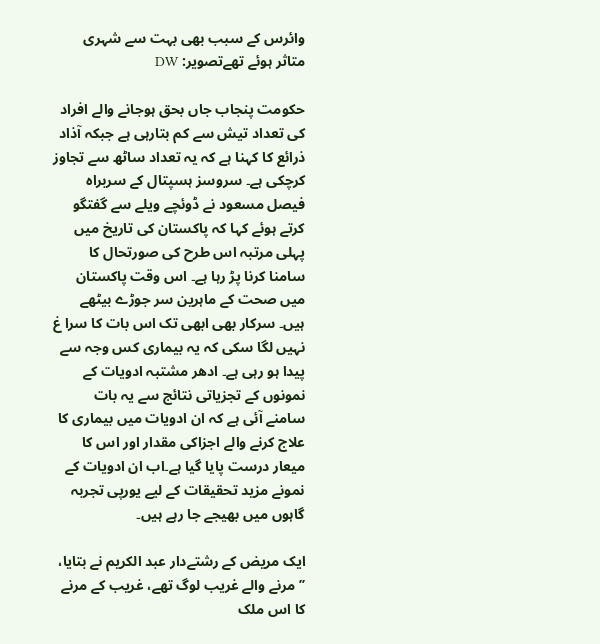وائرس کے سبب بھی بہت سے شہری متاثر ہوئے تھےتصویر: DW

حکومت پنجاب جاں بحق ہوجانے والے افراد کی تعداد تیش سے کم بتارہی ہے جبکہ آذاد ذرائع کا کہنا ہے کہ یہ تعداد ساٹھ سے تجاوز کرچکی ہے۔ سروسز ہسپتال کے سربراہ فیصل مسعود نے ڈوئچے ویلے سے گفتگو کرتے ہوئے کہا کہ پاکستان کی تاریخ میں پہلی مرتبہ اس طرح کی صورتحال کا سامنا کرنا پڑ رہا ہے۔ اس وقت پاکستان میں صحت کے ماہرین سر جوڑے بیٹھے ہیں۔ سرکار بھی ابھی تک اس بات کا سرا غ نہیں لگا سکی کہ یہ بیماری کس وجہ سے پیدا ہو رہی ہے۔ ادھر مشتبہ ادویات کے نمونوں کے تجزیاتی نتائج سے یہ بات سامنے آئی ہے کہ ان ادویات میں بیماری کا علاج کرنے والے اجزاکی مقدار اور اس کا میعار درست پایا گیا ہے۔اب ان ادویات کے نمونے مزید تحقیقات کے لیے یورپی تجربہ گاہوں میں بھیجے جا رہے ہیں۔

ایک مریض کے رشتےدار عبد الکریم نے بتایا، ’’مرنے والے غریب لوگ تھے، غریب کے مرنے کا اس ملک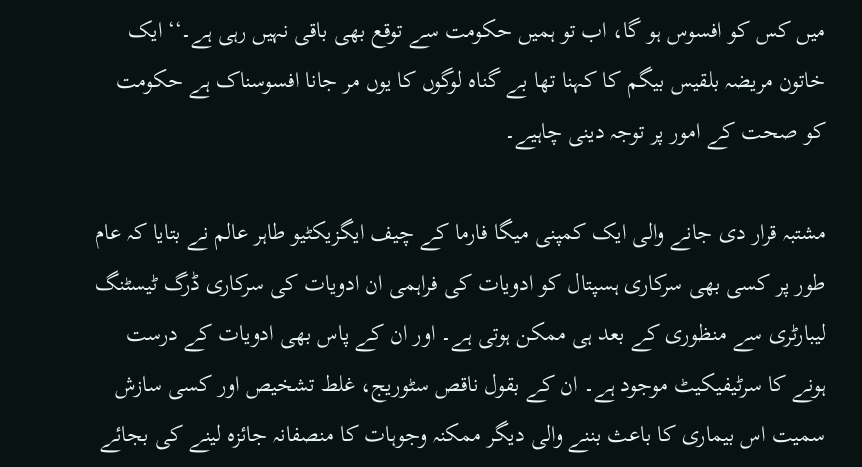میں کس کو افسوس ہو گا، اب تو ہمیں حکومت سے توقع بھی باقی نہیں رہی ہے۔‘‘ ایک خاتون مریضہ بلقیس بیگم کا کہنا تھا بے گناہ لوگوں کا یوں مر جانا افسوسناک ہے حکومت کو صحت کے امور پر توجہ دینی چاہیے۔

مشتبہ قرار دی جانے والی ایک کمپنی میگا فارما کے چیف ایگزیکٹیو طاہر عالم نے بتایا کہ عام طور پر کسی بھی سرکاری ہسپتال کو ادویات کی فراہمی ان ادویات کی سرکاری ڈرگ ٹیسٹنگ لیبارٹری سے منظوری کے بعد ہی ممکن ہوتی ہے۔ اور ان کے پاس بھی ادویات کے درست ہونے کا سرٹیفیکیٹ موجود ہے۔ ان کے بقول ناقص سٹوریج، غلط تشخیص اور کسی سازش سمیت اس بیماری کا باعث بننے والی دیگر ممکنہ وجوہات کا منصفانہ جائزہ لینے کی بجائے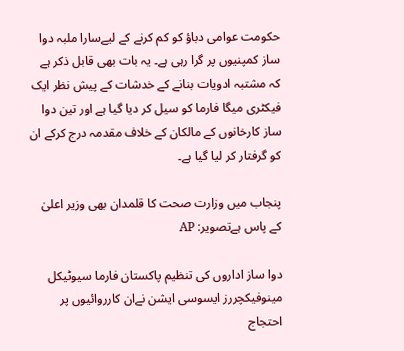حکومت عوامی دباؤ کو کم کرنے کے لیےسارا ملبہ دوا ساز کمپنیوں پر گرا رہی ہے۔ یہ بات بھی قابل ذکر ہے کہ مشتبہ ادویات بنانے کے خدشات کے پیش نظر ایک فیکٹری میگا فارما کو سیل کر دیا گیا ہے اور تین دوا ساز کارخانوں کے مالکان کے خلاف مقدمہ درج کرکے ان کو گرفتار کر لیا گیا ہے۔

پنجاب میں وزارت صحت کا قلمدان بھی وزیر اعلیٰ کے پاس ہےتصویر: AP

دوا ساز اداروں کی تنظیم پاکستان فارما سیوٹیکل مینوفیکچررز ایسوسی ایشن نےان کارروائیوں پر احتجاج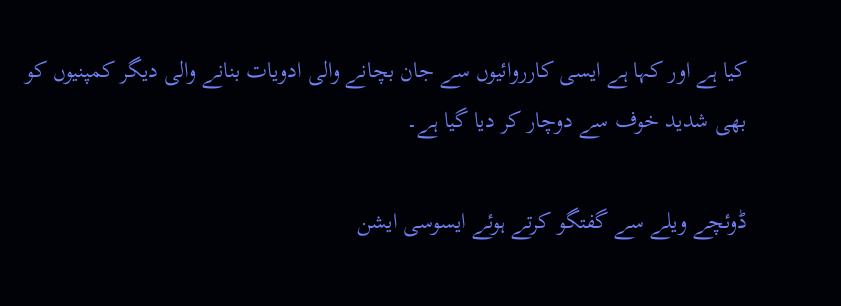کیا ہے اور کہا ہے ایسی کارروائیوں سے جان بچانے والی ادویات بنانے والی دیگر کمپنیوں کو بھی شدید خوف سے دوچار کر دیا گیا ہے۔

ڈوئچے ویلے سے گفتگو کرتے ہوئے ایسوسی ایشن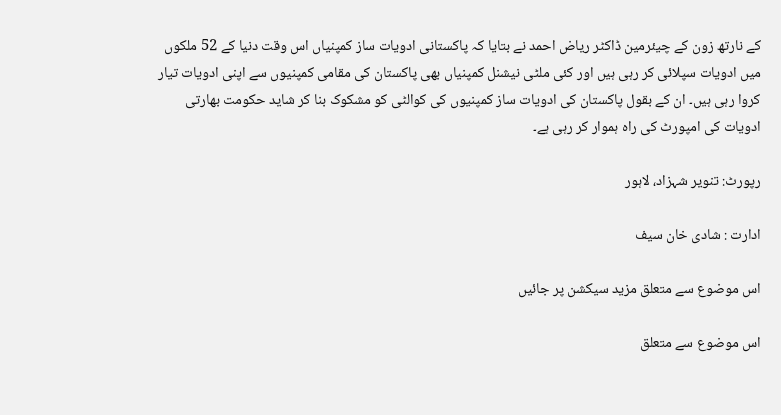کے نارتھ زون کے چیئرمین ڈاکٹر ریاض احمد نے بتایا کہ پاکستانی ادویات ساز کمپنیاں اس وقت دنیا کے 52 ملکوں میں ادویات سپلائی کر رہی ہیں اور کئی ملٹی نیشنل کمپنیاں بھی پاکستان کی مقامی کمپنیوں سے اپنی ادویات تیار کروا رہی ہیں۔ ان کے بقول پاکستان کی ادویات ساز کمپنیوں کی کوالٹی کو مشکوک بنا کر شاید حکومت بھارتی ادویات کی امپورٹ کی راہ ہموار کر رہی ہے۔

رپورٹ: تنویر شہزاد، لاہور

ادارت : شادی خان سیف

اس موضوع سے متعلق مزید سیکشن پر جائیں

اس موضوع سے متعلق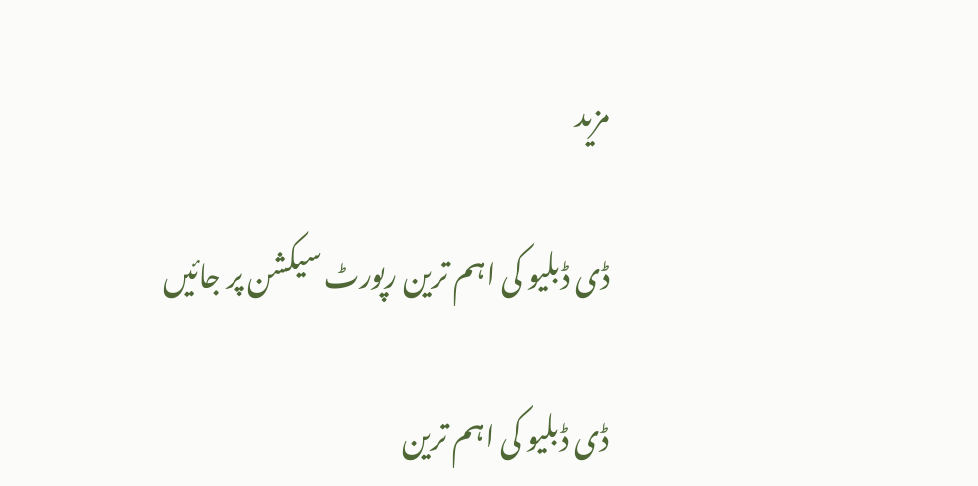مزید

ڈی ڈبلیو کی اہم ترین رپورٹ سیکشن پر جائیں

ڈی ڈبلیو کی اہم ترین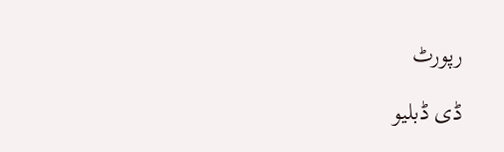رپورٹ

ڈی ڈبلیو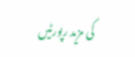کی مزید رپورٹیں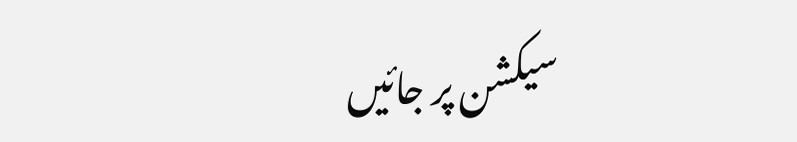سیکشن پر جائیں